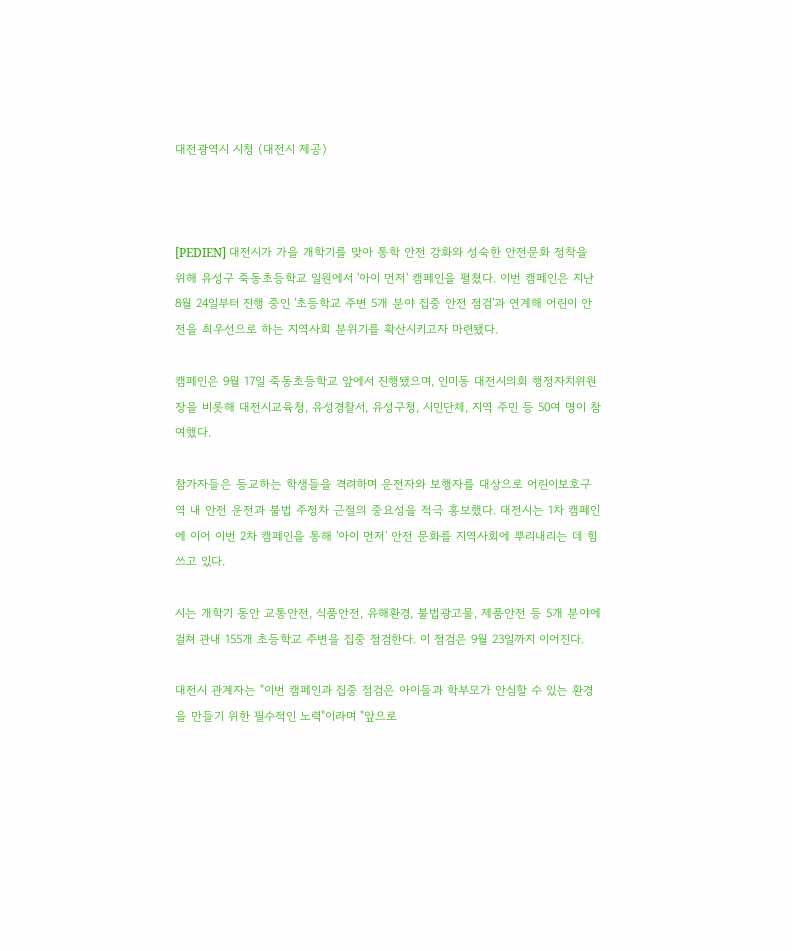대전광역시 시청 (대전시 제공)



[PEDIEN] 대전시가 가을 개학기를 맞아 통학 안전 강화와 성숙한 안전문화 정착을 위해 유성구 죽동초등학교 일원에서 '아이 먼저' 캠페인을 펼쳤다. 이번 캠페인은 지난 8월 24일부터 진행 중인 '초등학교 주변 5개 분야 집중 안전 점검'과 연계해 어린이 안전을 최우선으로 하는 지역사회 분위기를 확산시키고자 마련됐다.

캠페인은 9월 17일 죽동초등학교 앞에서 진행됐으며, 인미동 대전시의회 행정자치위원장을 비롯해 대전시교육청, 유성경찰서, 유성구청, 시민단체, 지역 주민 등 50여 명이 참여했다.

참가자들은 등교하는 학생들을 격려하며 운전자와 보행자를 대상으로 어린이보호구역 내 안전 운전과 불법 주정차 근절의 중요성을 적극 홍보했다. 대전시는 1차 캠페인에 이어 이번 2차 캠페인을 통해 '아이 먼저' 안전 문화를 지역사회에 뿌리내리는 데 힘쓰고 있다.

시는 개학기 동안 교통안전, 식품안전, 유해환경, 불법광고물, 제품안전 등 5개 분야에 걸쳐 관내 155개 초등학교 주변을 집중 점검한다. 이 점검은 9월 23일까지 이어진다.

대전시 관계자는 "이번 캠페인과 집중 점검은 아이들과 학부모가 안심할 수 있는 환경을 만들기 위한 필수적인 노력"이라며 "앞으로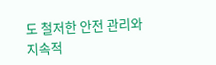도 철저한 안전 관리와 지속적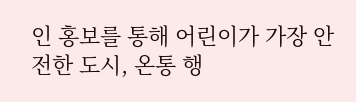인 홍보를 통해 어린이가 가장 안전한 도시, 온통 행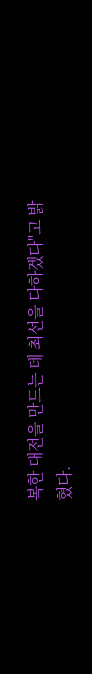복한 대전을 만드는 데 최선을 다하겠다"고 밝혔다.